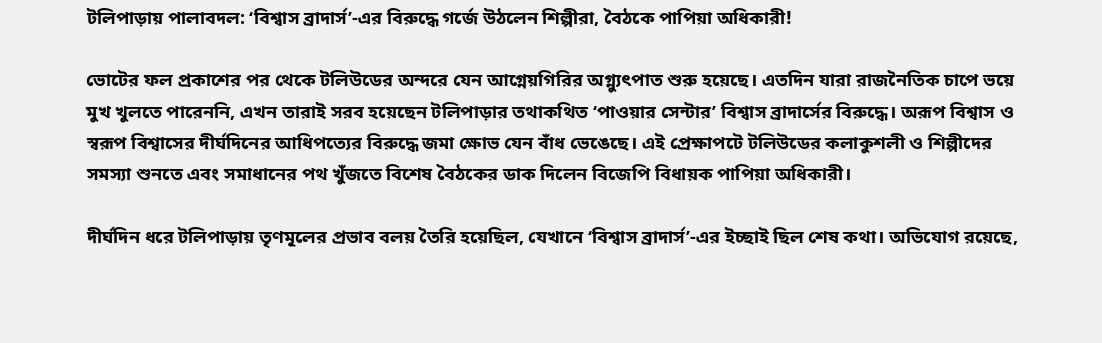টলিপাড়ায় পালাবদল: ‘বিশ্বাস ব্রাদার্স’-এর বিরুদ্ধে গর্জে উঠলেন শিল্পীরা, বৈঠকে পাপিয়া অধিকারী!

ভোটের ফল প্রকাশের পর থেকে টলিউডের অন্দরে যেন আগ্নেয়গিরির অগ্ন্যুৎপাত শুরু হয়েছে। এতদিন যারা রাজনৈতিক চাপে ভয়ে মুখ খুলতে পারেননি, এখন তারাই সরব হয়েছেন টলিপাড়ার তথাকথিত ‘পাওয়ার সেন্টার’ বিশ্বাস ব্রাদার্সের বিরুদ্ধে। অরূপ বিশ্বাস ও স্বরূপ বিশ্বাসের দীর্ঘদিনের আধিপত্যের বিরুদ্ধে জমা ক্ষোভ যেন বাঁধ ভেঙেছে। এই প্রেক্ষাপটে টলিউডের কলাকুশলী ও শিল্পীদের সমস্যা শুনতে এবং সমাধানের পথ খুঁজতে বিশেষ বৈঠকের ডাক দিলেন বিজেপি বিধায়ক পাপিয়া অধিকারী।

দীর্ঘদিন ধরে টলিপাড়ায় তৃণমূলের প্রভাব বলয় তৈরি হয়েছিল, যেখানে ‘বিশ্বাস ব্রাদার্স’-এর ইচ্ছাই ছিল শেষ কথা। অভিযোগ রয়েছে,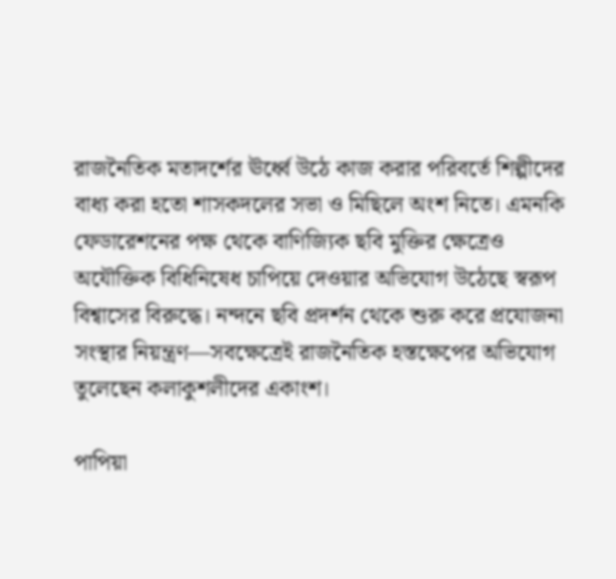রাজনৈতিক মতাদর্শের ঊর্ধ্বে উঠে কাজ করার পরিবর্তে শিল্পীদের বাধ্য করা হতো শাসকদলের সভা ও মিছিলে অংশ নিতে। এমনকি ফেডারেশনের পক্ষ থেকে বাণিজ্যিক ছবি মুক্তির ক্ষেত্রেও অযৌক্তিক বিধিনিষেধ চাপিয়ে দেওয়ার অভিযোগ উঠেছে স্বরূপ বিশ্বাসের বিরুদ্ধে। নন্দনে ছবি প্রদর্শন থেকে শুরু করে প্রযোজনা সংস্থার নিয়ন্ত্রণ—সবক্ষেত্রেই রাজনৈতিক হস্তক্ষেপের অভিযোগ তুলেছেন কলাকুশলীদের একাংশ।

পাপিয়া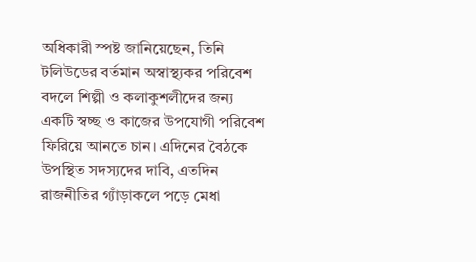অধিকারী স্পষ্ট জানিয়েছেন, তিনি টলিউডের বর্তমান অস্বাস্থ্যকর পরিবেশ বদলে শিল্পী ও কলাকুশলীদের জন্য একটি স্বচ্ছ ও কাজের উপযোগী পরিবেশ ফিরিয়ে আনতে চান। এদিনের বৈঠকে উপস্থিত সদস্যদের দাবি, এতদিন রাজনীতির গ্যাঁড়াকলে পড়ে মেধা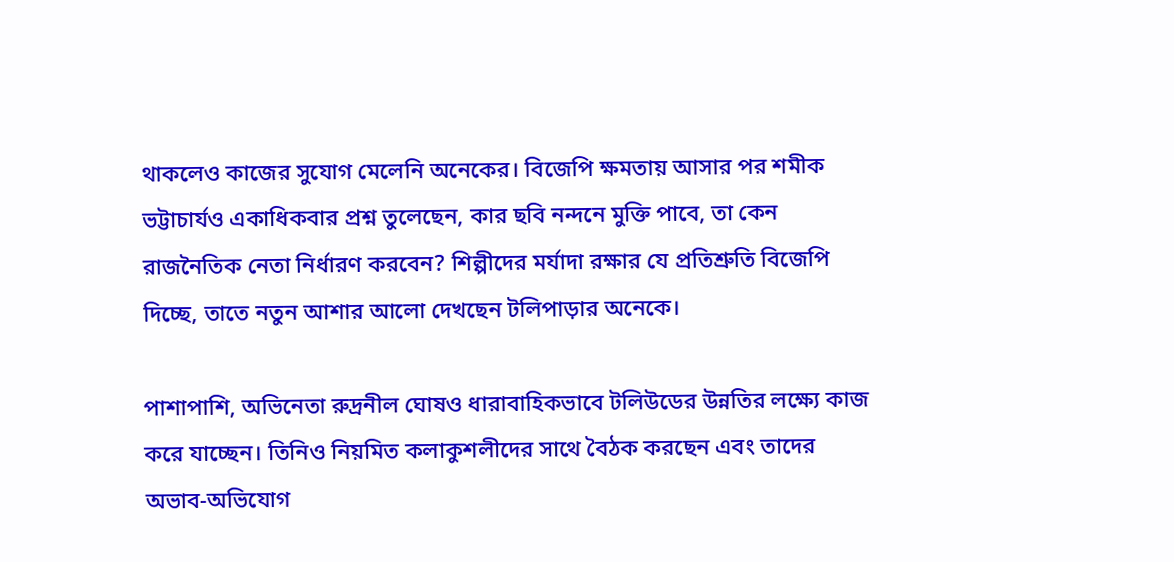থাকলেও কাজের সুযোগ মেলেনি অনেকের। বিজেপি ক্ষমতায় আসার পর শমীক ভট্টাচার্যও একাধিকবার প্রশ্ন তুলেছেন, কার ছবি নন্দনে মুক্তি পাবে, তা কেন রাজনৈতিক নেতা নির্ধারণ করবেন? শিল্পীদের মর্যাদা রক্ষার যে প্রতিশ্রুতি বিজেপি দিচ্ছে, তাতে নতুন আশার আলো দেখছেন টলিপাড়ার অনেকে।

পাশাপাশি, অভিনেতা রুদ্রনীল ঘোষও ধারাবাহিকভাবে টলিউডের উন্নতির লক্ষ্যে কাজ করে যাচ্ছেন। তিনিও নিয়মিত কলাকুশলীদের সাথে বৈঠক করছেন এবং তাদের অভাব-অভিযোগ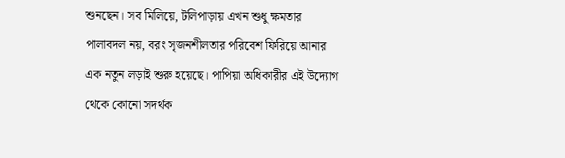শুনছেন। সব মিলিয়ে, টলিপাড়ায় এখন শুধু ক্ষমতার পালাবদল নয়, বরং সৃজনশীলতার পরিবেশ ফিরিয়ে আনার এক নতুন লড়াই শুরু হয়েছে। পাপিয়া অধিকারীর এই উদ্যোগ থেকে কোনো সদর্থক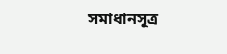সমাধানসূত্র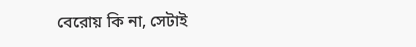বেরোয় কি না, সেটাই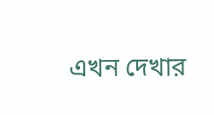এখন দেখার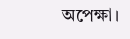অপেক্ষা।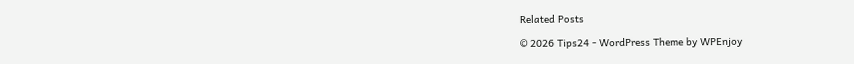Related Posts

© 2026 Tips24 - WordPress Theme by WPEnjoy